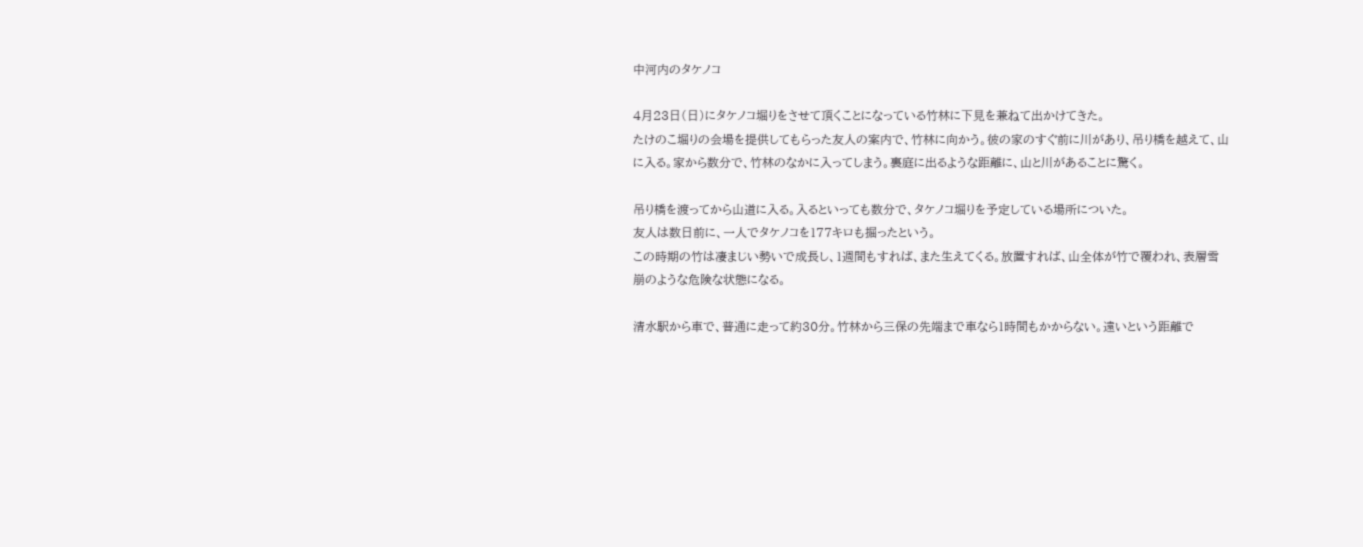中河内のタケノコ

4月23日(日)にタケノコ堀りをさせて頂くことになっている竹林に下見を兼ねて出かけてきた。
たけのこ堀りの会場を提供してもらった友人の案内で、竹林に向かう。彼の家のすぐ前に川があり、吊り橋を越えて、山に入る。家から数分で、竹林のなかに入ってしまう。裏庭に出るような距離に、山と川があることに驚く。

吊り橋を渡ってから山道に入る。入るといっても数分で、タケノコ堀りを予定している場所についた。
友人は数日前に、一人でタケノコを177キロも掘ったという。
この時期の竹は凄まじい勢いで成長し、1週間もすれば、また生えてくる。放置すれば、山全体が竹で覆われ、表層雪崩のような危険な状態になる。

清水駅から車で、普通に走って約30分。竹林から三保の先端まで車なら1時間もかからない。遠いという距離で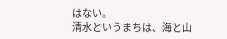はない。
清水というまちは、海と山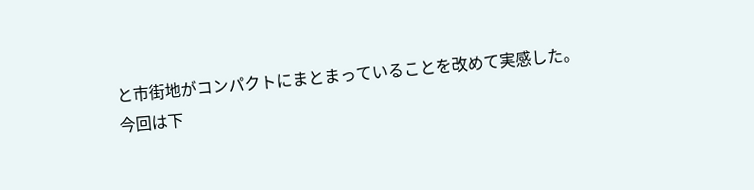と市街地がコンパクトにまとまっていることを改めて実感した。
今回は下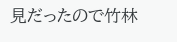見だったので竹林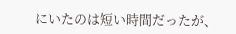にいたのは短い時間だったが、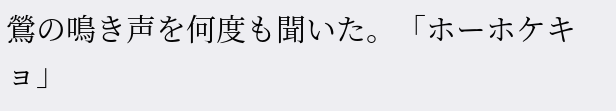鶯の鳴き声を何度も聞いた。「ホーホケキョ」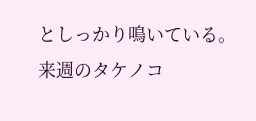としっかり鳴いている。
来週のタケノコ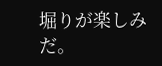堀りが楽しみだ。